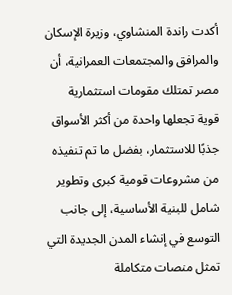أكدت راندة المنشاوي، وزيرة الإسكان والمرافق والمجتمعات العمرانية، أن مصر تمتلك مقومات استثمارية قوية تجعلها واحدة من أكثر الأسواق جذبًا للاستثمار، بفضل ما تم تنفيذه من مشروعات قومية كبرى وتطوير شامل للبنية الأساسية، إلى جانب التوسع في إنشاء المدن الجديدة التي تمثل منصات متكاملة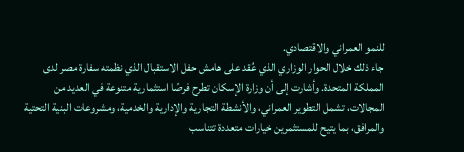للنمو العمراني والاقتصادي.
جاء ذلك خلال الحوار الوزاري الذي عُقد على هامش حفل الاستقبال الذي نظمته سفارة مصر لدى المملكة المتحدة. وأشارت إلى أن وزارة الإسكان تطرح فرصًا استثمارية متنوعة في العديد من المجالات، تشمل التطوير العمراني، والأنشطة التجارية والإدارية والخدمية، ومشروعات البنية التحتية والمرافق، بما يتيح للمستثمرين خيارات متعددة تتناسب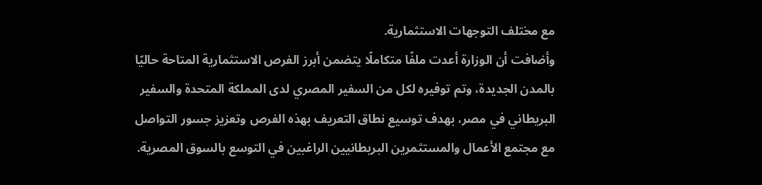مع مختلف التوجهات الاستثمارية.
وأضافت أن الوزارة أعدت ملفًا متكاملًا يتضمن أبرز الفرص الاستثمارية المتاحة حاليًا بالمدن الجديدة، وتم توفيره لكل من السفير المصري لدى المملكة المتحدة والسفير البريطاني في مصر، بهدف توسيع نطاق التعريف بهذه الفرص وتعزيز جسور التواصل مع مجتمع الأعمال والمستثمرين البريطانيين الراغبين في التوسع بالسوق المصرية.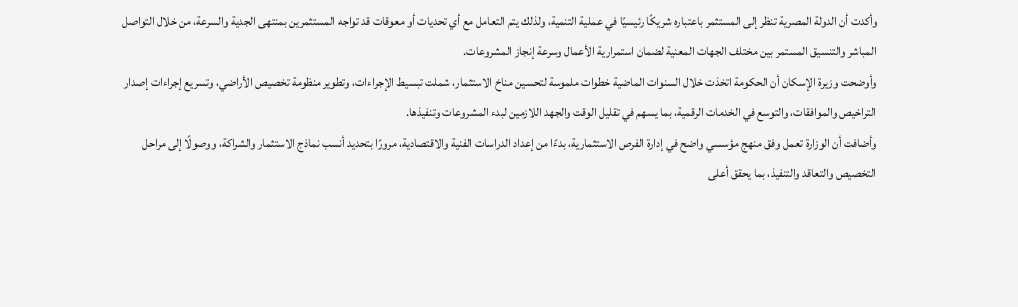وأكدت أن الدولة المصرية تنظر إلى المستثمر باعتباره شريكًا رئيسيًا في عملية التنمية، ولذلك يتم التعامل مع أي تحديات أو معوقات قد تواجه المستثمرين بمنتهى الجدية والسرعة، من خلال التواصل المباشر والتنسيق المستمر بين مختلف الجهات المعنية لضمان استمرارية الأعمال وسرعة إنجاز المشروعات.
وأوضحت وزيرة الإسكان أن الحكومة اتخذت خلال السنوات الماضية خطوات ملموسة لتحسين مناخ الاستثمار، شملت تبسيط الإجراءات، وتطوير منظومة تخصيص الأراضي، وتسريع إجراءات إصدار التراخيص والموافقات، والتوسع في الخدمات الرقمية، بما يسهم في تقليل الوقت والجهد اللازمين لبدء المشروعات وتنفيذها.
وأضافت أن الوزارة تعمل وفق منهج مؤسسي واضح في إدارة الفرص الاستثمارية، بدءًا من إعداد الدراسات الفنية والاقتصادية، مرورًا بتحديد أنسب نماذج الاستثمار والشراكة، ووصولًا إلى مراحل التخصيص والتعاقد والتنفيذ، بما يحقق أعلى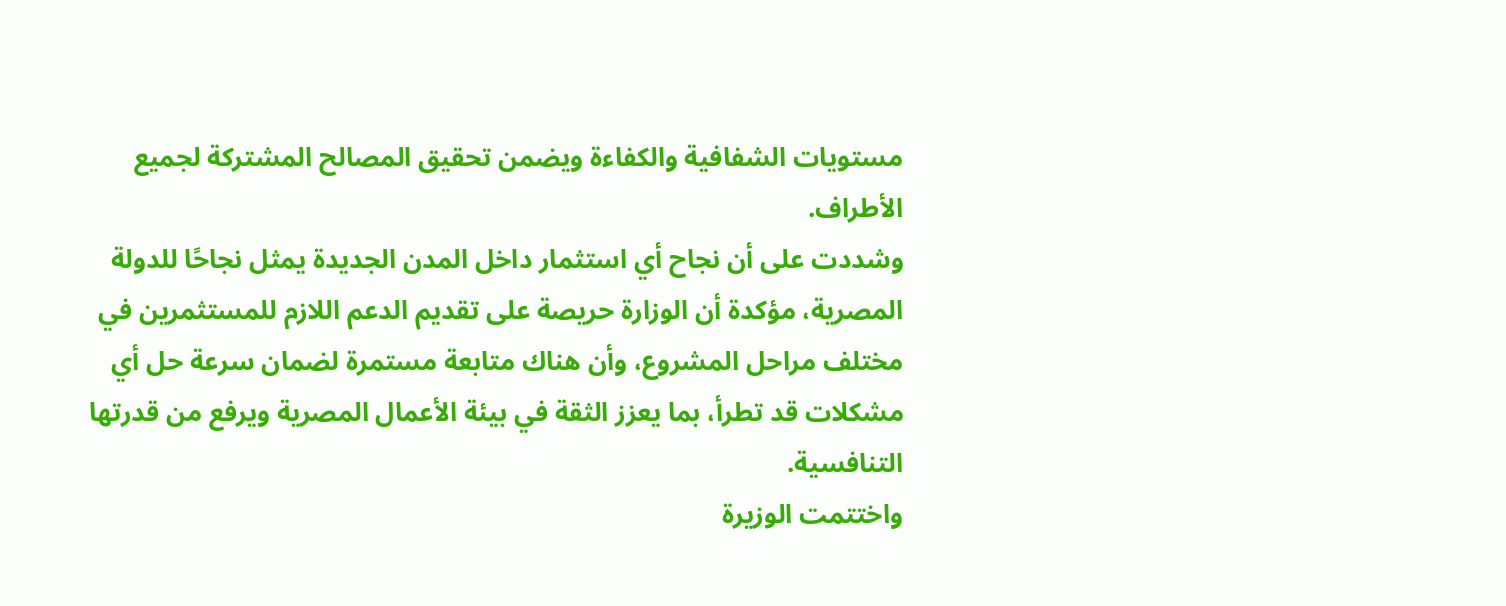مستويات الشفافية والكفاءة ويضمن تحقيق المصالح المشتركة لجميع الأطراف.
وشددت على أن نجاح أي استثمار داخل المدن الجديدة يمثل نجاحًا للدولة المصرية، مؤكدة أن الوزارة حريصة على تقديم الدعم اللازم للمستثمرين في مختلف مراحل المشروع، وأن هناك متابعة مستمرة لضمان سرعة حل أي مشكلات قد تطرأ، بما يعزز الثقة في بيئة الأعمال المصرية ويرفع من قدرتها التنافسية.
واختتمت الوزيرة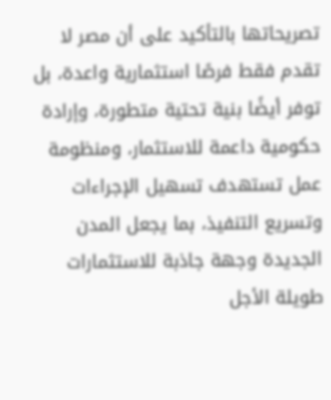تصريحاتها بالتأكيد على أن مصر لا تقدم فقط فرصًا استثمارية واعدة، بل توفر أيضًا بنية تحتية متطورة، وإرادة حكومية داعمة للاستثمار، ومنظومة عمل تستهدف تسهيل الإجراءات وتسريع التنفيذ، بما يجعل المدن الجديدة وجهة جاذبة للاستثمارات طويلة الأجل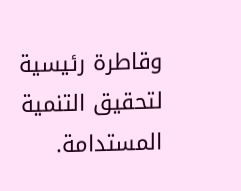وقاطرة رئيسية لتحقيق التنمية المستدامة.